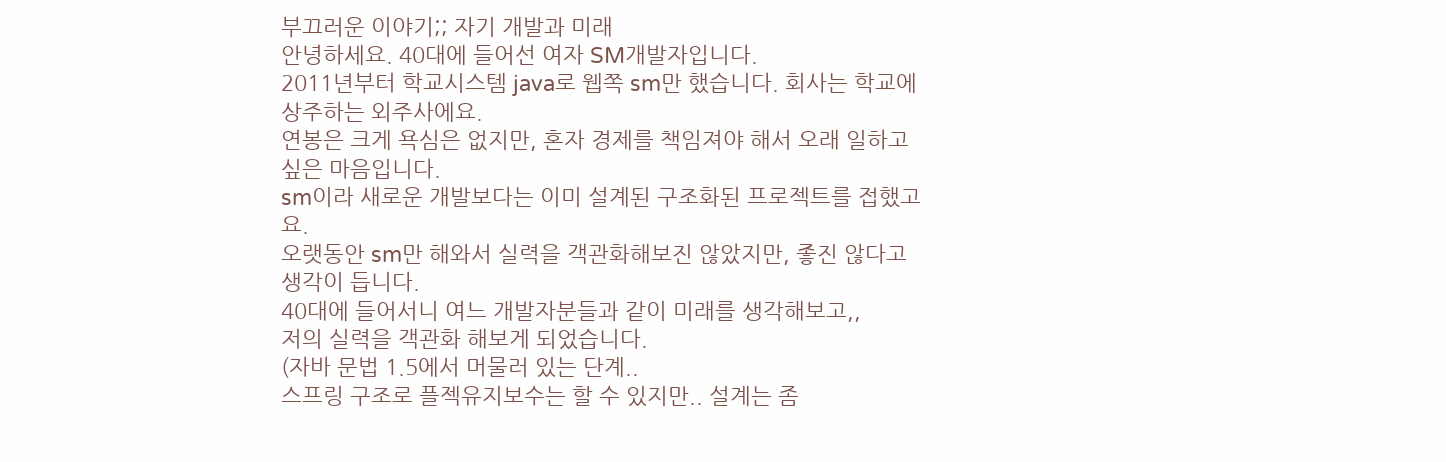부끄러운 이야기;; 자기 개발과 미래
안녕하세요. 40대에 들어선 여자 SM개발자입니다.
2011년부터 학교시스템 java로 웹쪽 sm만 했습니다. 회사는 학교에 상주하는 외주사에요.
연봉은 크게 욕심은 없지만, 혼자 경제를 책임져야 해서 오래 일하고 싶은 마음입니다.
sm이라 새로운 개발보다는 이미 설계된 구조화된 프로젝트를 접했고요.
오랫동안 sm만 해와서 실력을 객관화해보진 않았지만, 좋진 않다고 생각이 듭니다.
40대에 들어서니 여느 개발자분들과 같이 미래를 생각해보고,,
저의 실력을 객관화 해보게 되었습니다.
(자바 문법 1.5에서 머물러 있는 단계..
스프링 구조로 플젝유지보수는 할 수 있지만.. 설계는 좀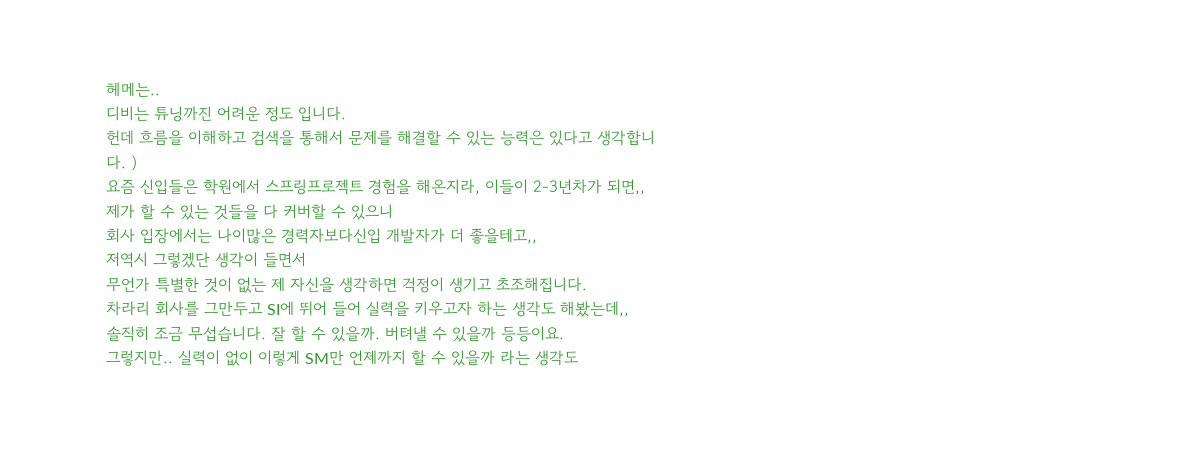헤메는..
디비는 튜닝까진 어려운 정도 입니다.
헌데 흐름을 이해하고 검색을 통해서 문제를 해결할 수 있는 능력은 있다고 생각합니다. )
요즘 신입들은 학원에서 스프링프로젝트 경험을 해온지라, 이들이 2-3년차가 되면,,
제가 할 수 있는 것들을 다 커버할 수 있으니
회사 입장에서는 나이많은 경력자보다신입 개발자가 더 좋을테고,,
저역시 그렇겠단 생각이 들면서
무언가 특별한 것이 없는 제 자신을 생각하면 걱정이 생기고 초조해집니다.
차라리 회사를 그만두고 SI에 뛰어 들어 실력을 키우고자 하는 생각도 해봤는데,,
솔직히 조금 무섭습니다. 잘 할 수 있을까. 버텨낼 수 있을까 등등이요.
그렇지만.. 실력이 없이 이렇게 SM만 언제까지 할 수 있을까 라는 생각도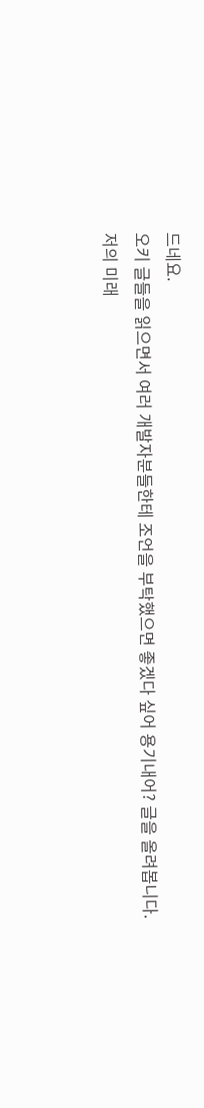드네요.
오키 글들을 읽으면서 여러 개발자분들한테 조언을 부탁했으면 좋겠다 싶어 용기내어? 글을 올려봅니다.
저의 미래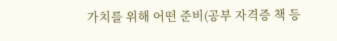가치를 위해 어떤 준비(공부 자격증 책 등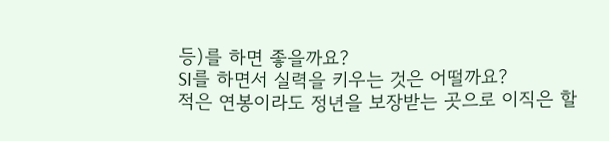등)를 하면 좋을까요?
SI를 하면서 실력을 키우는 것은 어떨까요?
적은 연봉이라도 정년을 보장받는 곳으로 이직은 할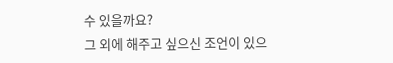수 있을까요?
그 외에 해주고 싶으신 조언이 있으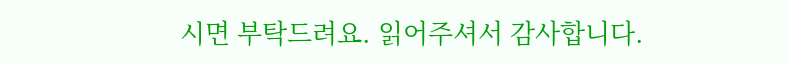시면 부탁드려요. 읽어주셔서 감사합니다.